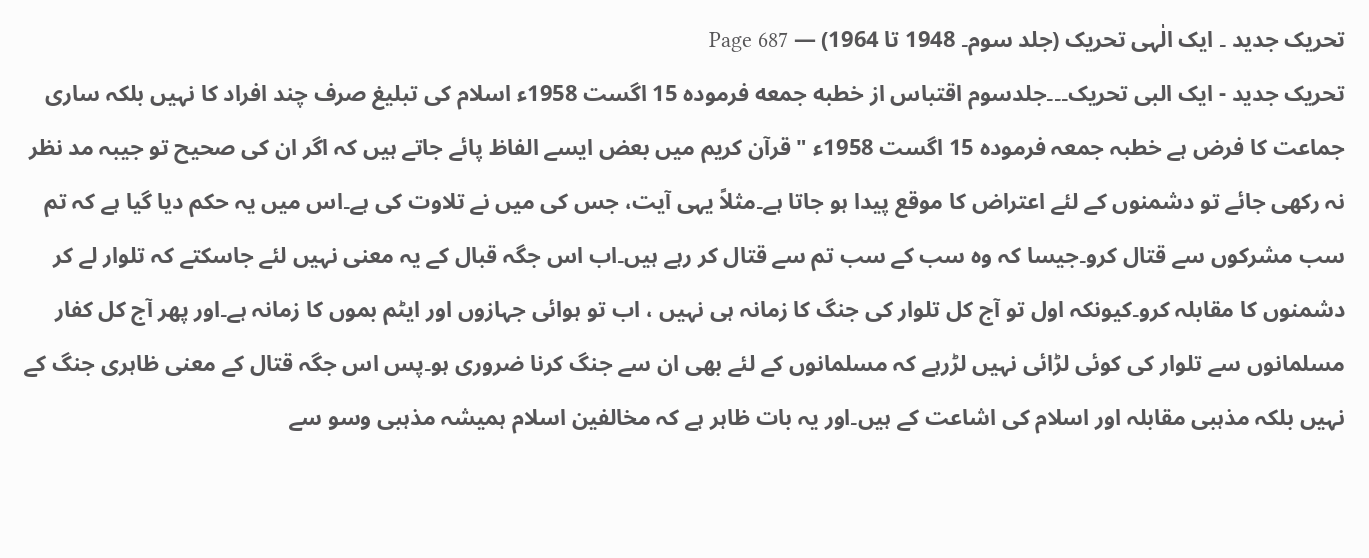تحریک جدید ۔ ایک الٰہی تحریک (جلد سوم۔ 1948 تا 1964) — Page 687
تحریک جدید - ایک البی تحریک۔۔۔جلدسوم اقتباس از خطبه جمعه فرموده 15 اگست 1958ء اسلام کی تبلیغ صرف چند افراد کا نہیں بلکہ ساری جماعت کا فرض ہے خطبہ جمعہ فرمودہ 15 اگست 1958ء " قرآن کریم میں بعض ایسے الفاظ پائے جاتے ہیں کہ اگر ان کی صحیح تو جیبہ مد نظر نہ رکھی جائے تو دشمنوں کے لئے اعتراض کا موقع پیدا ہو جاتا ہے۔مثلاً یہی آیت، جس کی میں نے تلاوت کی ہے۔اس میں یہ حکم دیا گیا ہے کہ تم سب مشرکوں سے قتال کرو۔جیسا کہ وہ سب کے سب تم سے قتال کر رہے ہیں۔اب اس جگہ قبال کے یہ معنی نہیں لئے جاسکتے کہ تلوار لے کر دشمنوں کا مقابلہ کرو۔کیونکہ اول تو آج کل تلوار کی جنگ کا زمانہ ہی نہیں ، اب تو ہوائی جہازوں اور ایٹم بموں کا زمانہ ہے۔اور پھر آج کل کفار مسلمانوں سے تلوار کی کوئی لڑائی نہیں لڑرہے کہ مسلمانوں کے لئے بھی ان سے جنگ کرنا ضروری ہو۔پس اس جگہ قتال کے معنی ظاہری جنگ کے نہیں بلکہ مذہبی مقابلہ اور اسلام کی اشاعت کے ہیں۔اور یہ بات ظاہر ہے کہ مخالفین اسلام ہمیشہ مذہبی وسو سے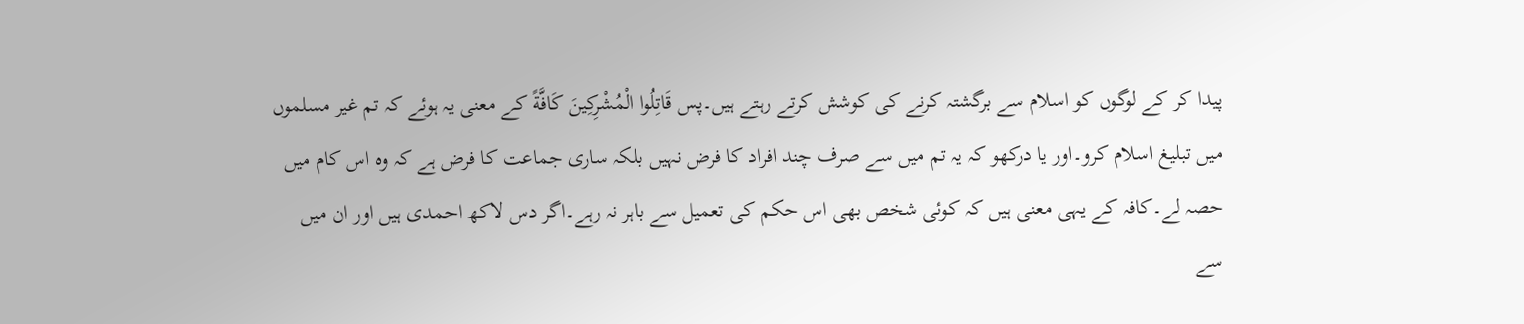پیدا کر کے لوگوں کو اسلام سے برگشتہ کرنے کی کوشش کرتے رہتے ہیں۔پس قَاتِلُوا الْمُشْرِكِينَ كَافَّةً کے معنی یہ ہوئے کہ تم غیر مسلموں میں تبلیغ اسلام کرو۔اور یا درکھو کہ یہ تم میں سے صرف چند افراد کا فرض نہیں بلکہ ساری جماعت کا فرض ہے کہ وہ اس کام میں حصہ لے۔کافہ کے یہی معنی ہیں کہ کوئی شخص بھی اس حکم کی تعمیل سے باہر نہ رہے۔اگر دس لاکھ احمدی ہیں اور ان میں سے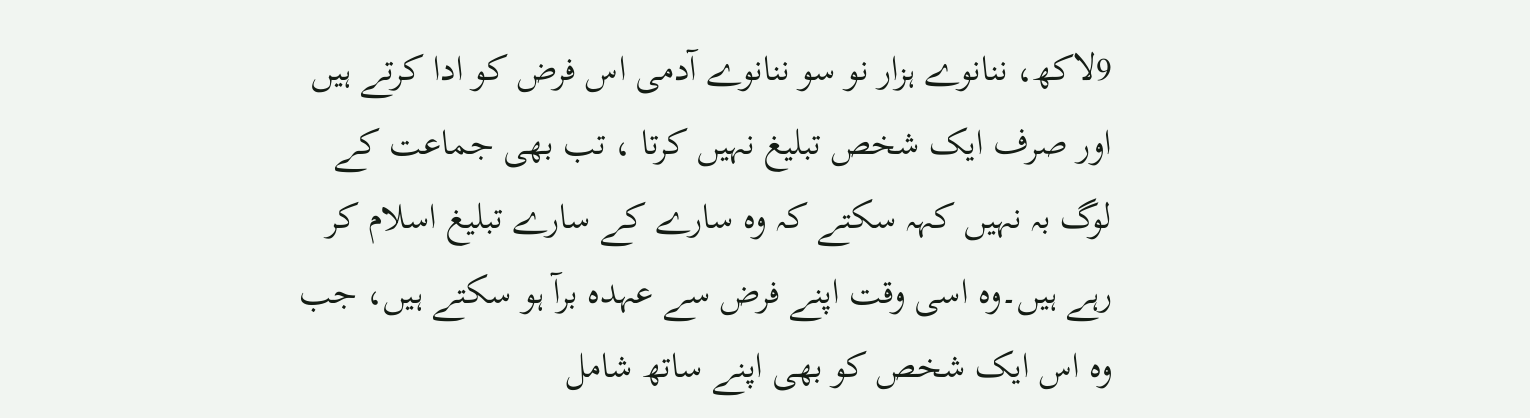9لاکھ، ننانوے ہزار نو سو ننانوے آدمی اس فرض کو ادا کرتے ہیں اور صرف ایک شخص تبلیغ نہیں کرتا ، تب بھی جماعت کے لوگ بہ نہیں کہہ سکتے کہ وہ سارے کے سارے تبلیغ اسلام کر رہے ہیں۔وہ اسی وقت اپنے فرض سے عہدہ برآ ہو سکتے ہیں، جب وہ اس ایک شخص کو بھی اپنے ساتھ شامل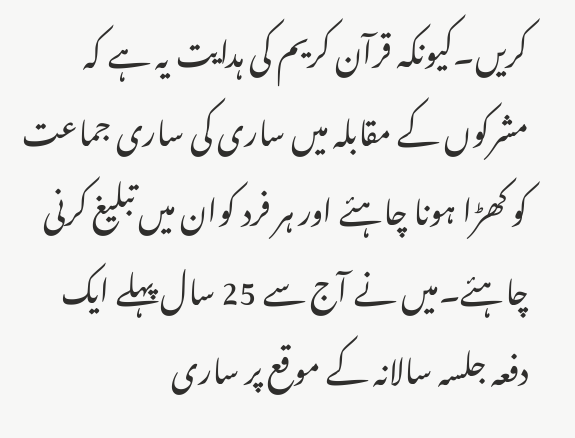کریں۔کیونکہ قرآن کریم کی ہدایت یہ ہے کہ مشرکوں کے مقابلہ میں ساری کی ساری جماعت کو کھڑا ہونا چاہئے اور ہر فرد کوان میں تبلیغ کرنی چاہئے۔میں نے آج سے 25 سال پہلے ایک دفعہ جلسہ سالانہ کے موقع پر ساری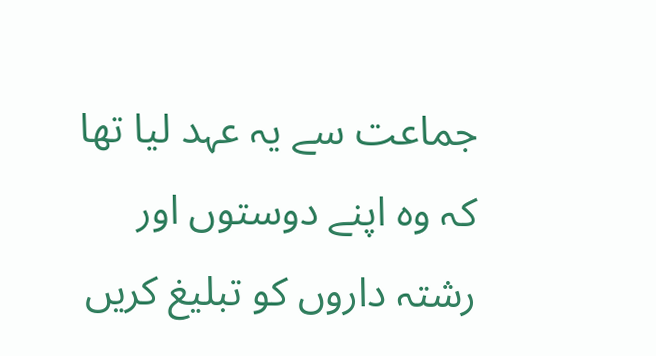جماعت سے یہ عہد لیا تھا کہ وہ اپنے دوستوں اور رشتہ داروں کو تبلیغ کریں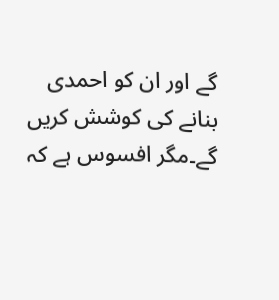گے اور ان کو احمدی بنانے کی کوشش کریں گے۔مگر افسوس ہے کہ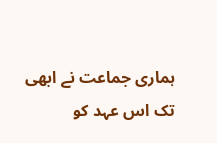ہماری جماعت نے ابھی تک اس عہد کو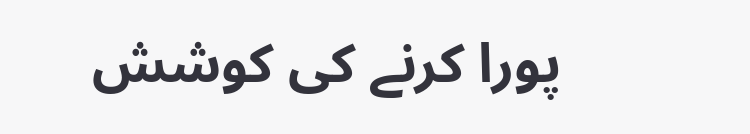پورا کرنے کی کوشش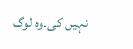نہیں کی۔وہ لوگ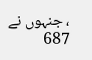، جنہوں نے 687